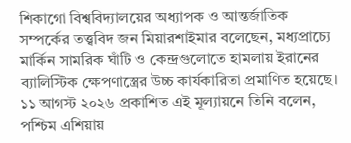শিকাগো বিশ্ববিদ্যালয়ের অধ্যাপক ও আন্তর্জাতিক সম্পর্কের তত্ত্ববিদ জন মিয়ারশাইমার বলেছেন, মধ্যপ্রাচ্যে মার্কিন সামরিক ঘাঁটি ও কেন্দ্রগুলোতে হামলায় ইরানের ব্যালিস্টিক ক্ষেপণাস্ত্রের উচ্চ কার্যকারিতা প্রমাণিত হয়েছে। ১১ আগস্ট ২০২৬ প্রকাশিত এই মূল্যায়নে তিনি বলেন, পশ্চিম এশিয়ায়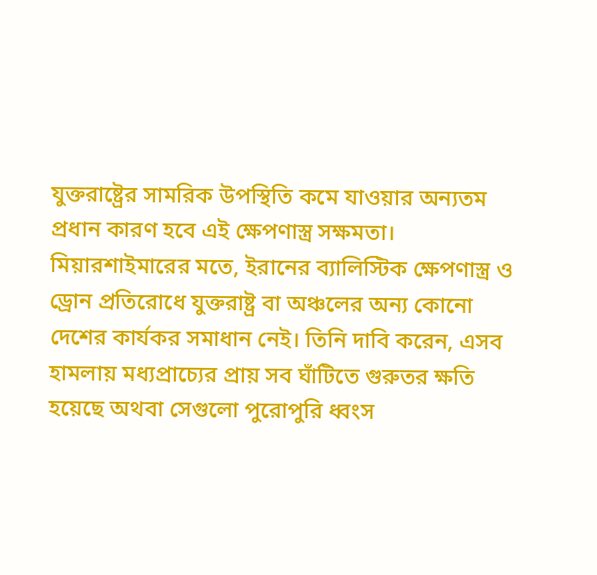যুক্তরাষ্ট্রের সামরিক উপস্থিতি কমে যাওয়ার অন্যতম প্রধান কারণ হবে এই ক্ষেপণাস্ত্র সক্ষমতা।
মিয়ারশাইমারের মতে, ইরানের ব্যালিস্টিক ক্ষেপণাস্ত্র ও ড্রোন প্রতিরোধে যুক্তরাষ্ট্র বা অঞ্চলের অন্য কোনো দেশের কার্যকর সমাধান নেই। তিনি দাবি করেন, এসব হামলায় মধ্যপ্রাচ্যের প্রায় সব ঘাঁটিতে গুরুতর ক্ষতি হয়েছে অথবা সেগুলো পুরোপুরি ধ্বংস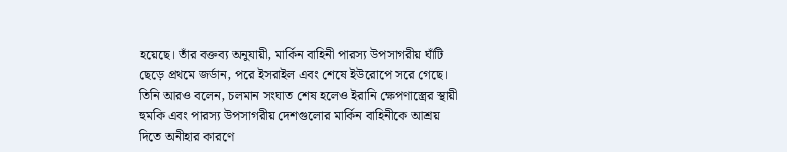হয়েছে। তাঁর বক্তব্য অনুযায়ী, মার্কিন বাহিনী পারস্য উপসাগরীয় ঘাঁটি ছেড়ে প্রথমে জর্ডান, পরে ইসরাইল এবং শেষে ইউরোপে সরে গেছে।
তিনি আরও বলেন, চলমান সংঘাত শেষ হলেও ইরানি ক্ষেপণাস্ত্রের স্থায়ী হুমকি এবং পারস্য উপসাগরীয় দেশগুলোর মার্কিন বাহিনীকে আশ্রয় দিতে অনীহার কারণে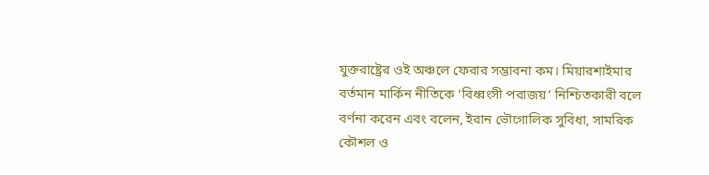যুক্তরাষ্ট্রের ওই অঞ্চলে ফেরার সম্ভাবনা কম। মিয়ারশাইমার বর্তমান মার্কিন নীতিকে ‘বিধ্বংসী পরাজয়’ নিশ্চিতকারী বলে বর্ণনা করেন এবং বলেন, ইরান ভৌগোলিক সুবিধা, সামরিক কৌশল ও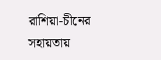রাশিয়া-চীনের সহায়তায়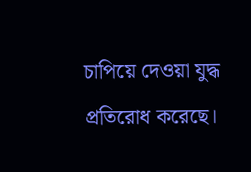চাপিয়ে দেওয়া যুদ্ধ প্রতিরোধ করেছে।